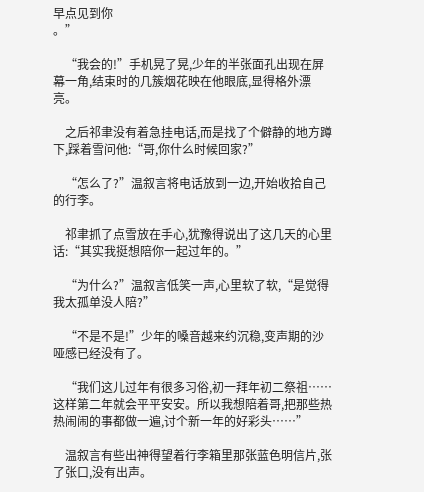早点见到你
。”

    “我会的!”手机晃了晃,少年的半张面孔出现在屏幕一角,结束时的几簇烟花映在他眼底,显得格外漂亮。

    之后祁聿没有着急挂电话,而是找了个僻静的地方蹲下,踩着雪问他:“哥,你什么时候回家?”

    “怎么了?”温叙言将电话放到一边,开始收拾自己的行李。

    祁聿抓了点雪放在手心,犹豫得说出了这几天的心里话:“其实我挺想陪你一起过年的。”

    “为什么?”温叙言低笑一声,心里软了软,“是觉得我太孤单没人陪?”

    “不是不是!”少年的嗓音越来约沉稳,变声期的沙哑感已经没有了。

    “我们这儿过年有很多习俗,初一拜年初二祭祖……这样第二年就会平平安安。所以我想陪着哥,把那些热热闹闹的事都做一遍,讨个新一年的好彩头……”

    温叙言有些出神得望着行李箱里那张蓝色明信片,张了张口,没有出声。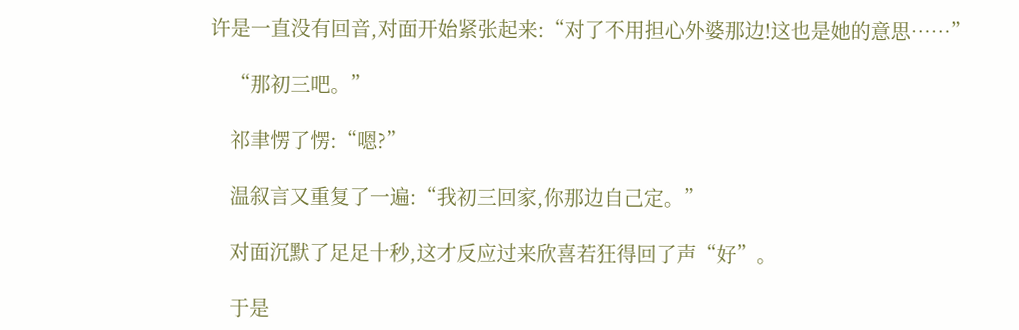许是一直没有回音,对面开始紧张起来:“对了不用担心外婆那边!这也是她的意思……”

    “那初三吧。”

    祁聿愣了愣:“嗯?”

    温叙言又重复了一遍:“我初三回家,你那边自己定。”

    对面沉默了足足十秒,这才反应过来欣喜若狂得回了声“好”。

    于是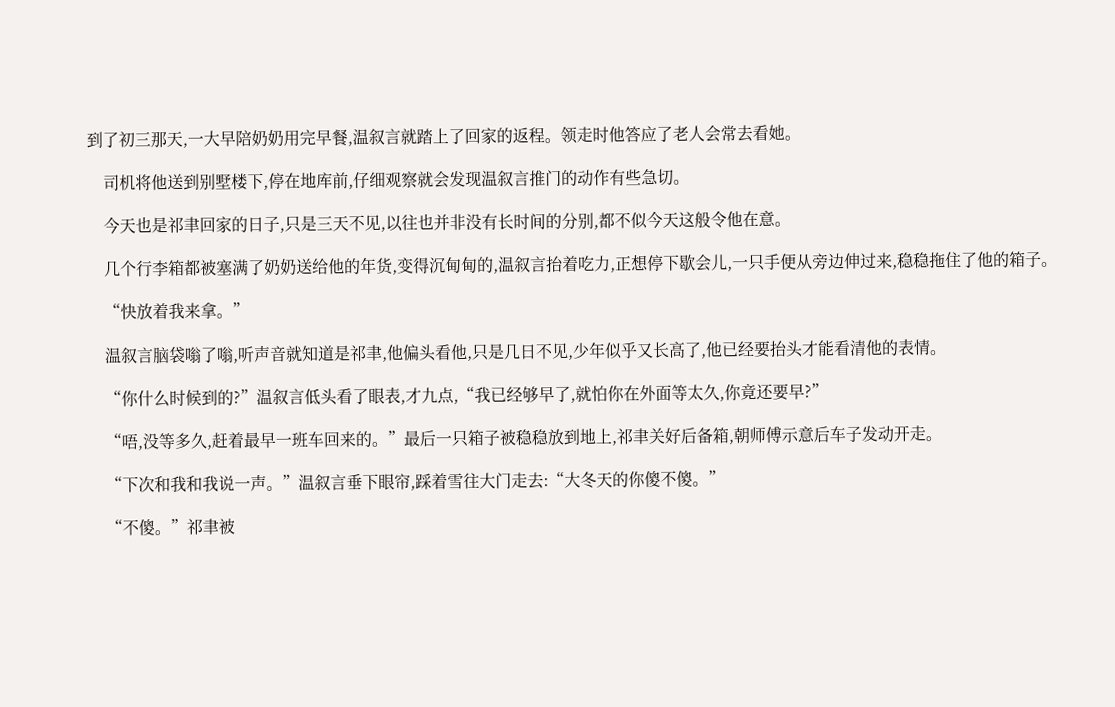到了初三那天,一大早陪奶奶用完早餐,温叙言就踏上了回家的返程。领走时他答应了老人会常去看她。

    司机将他送到别墅楼下,停在地库前,仔细观察就会发现温叙言推门的动作有些急切。

    今天也是祁聿回家的日子,只是三天不见,以往也并非没有长时间的分别,都不似今天这般令他在意。

    几个行李箱都被塞满了奶奶送给他的年货,变得沉甸甸的,温叙言抬着吃力,正想停下歇会儿,一只手便从旁边伸过来,稳稳拖住了他的箱子。

    “快放着我来拿。”

    温叙言脑袋嗡了嗡,听声音就知道是祁聿,他偏头看他,只是几日不见,少年似乎又长高了,他已经要抬头才能看清他的表情。

    “你什么时候到的?”温叙言低头看了眼表,才九点,“我已经够早了,就怕你在外面等太久,你竟还要早?”

    “唔,没等多久,赶着最早一班车回来的。”最后一只箱子被稳稳放到地上,祁聿关好后备箱,朝师傅示意后车子发动开走。

    “下次和我和我说一声。”温叙言垂下眼帘,踩着雪往大门走去:“大冬天的你傻不傻。”

    “不傻。”祁聿被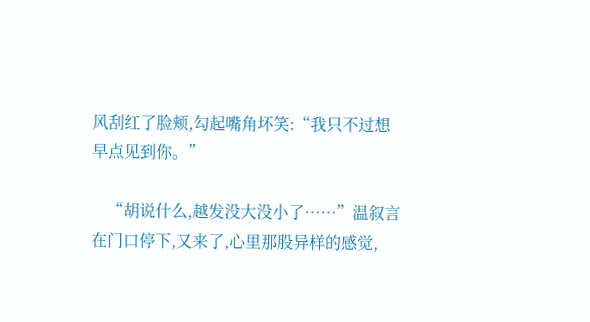风刮红了脸颊,勾起嘴角坏笑:“我只不过想早点见到你。”

    “胡说什么,越发没大没小了……”温叙言在门口停下,又来了,心里那股异样的感觉,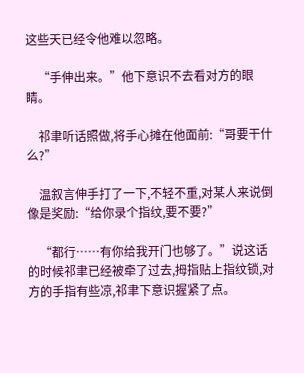这些天已经令他难以忽略。

    “手伸出来。”他下意识不去看对方的眼睛。

    祁聿听话照做,将手心摊在他面前:“哥要干什么?”

    温叙言伸手打了一下,不轻不重,对某人来说倒像是奖励:“给你录个指纹,要不要?”

    “都行……有你给我开门也够了。”说这话的时候祁聿已经被牵了过去,拇指贴上指纹锁,对方的手指有些凉,祁聿下意识握紧了点。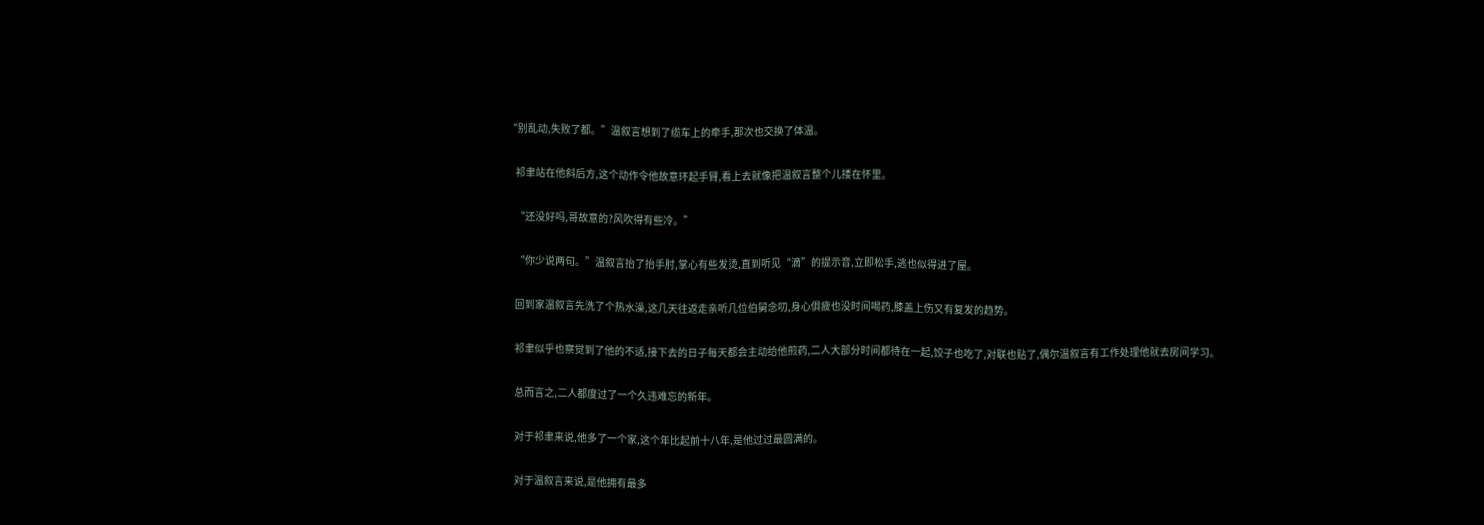“别乱动,失败了都。”温叙言想到了缆车上的牵手,那次也交换了体温。

    祁聿站在他斜后方,这个动作令他故意环起手臂,看上去就像把温叙言整个儿搂在怀里。

    “还没好吗,哥故意的?风吹得有些冷。”

    “你少说两句。”温叙言抬了抬手肘,掌心有些发烫,直到听见“滴”的提示音,立即松手,逃也似得进了屋。

    回到家温叙言先洗了个热水澡,这几天往返走亲听几位伯舅念叨,身心俱疲也没时间喝药,膝盖上伤又有复发的趋势。

    祁聿似乎也察觉到了他的不适,接下去的日子每天都会主动给他煎药,二人大部分时间都待在一起,饺子也吃了,对联也贴了,偶尔温叙言有工作处理他就去房间学习。

    总而言之,二人都度过了一个久违难忘的新年。

    对于祁聿来说,他多了一个家,这个年比起前十八年,是他过过最圆满的。

    对于温叙言来说,是他拥有最多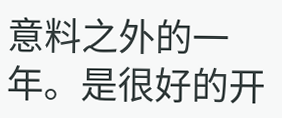意料之外的一年。是很好的开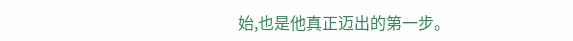始,也是他真正迈出的第一步。